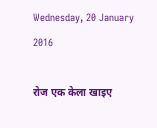Wednesday, 20 January 2016

रोज एक केला खाइए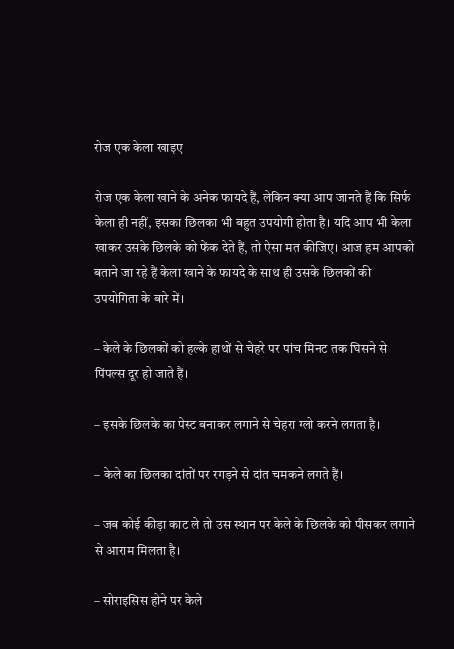रोज एक केला खाइए

रोज एक केला खाने के अनेक फायदे हैं, लेकिन क्या आप जानते हैं कि सिर्फ केला ही नहीं, इसका छिलका भी बहुत उपयोगी होता है। यदि आप भी केला खाकर उसके छिलके को फेंक देते हैं, तो ऐसा मत कीजिए। आज हम आपको बताने जा रहे हैं केला खाने के फायदे के साथ ही उसके छिलकों की उपयोगिता के बारे में।

– केले के छिलकों को हल्के हाथों से चेहरे पर पांच मिनट तक घिसने से पिंपल्स दूर हो जाते हैं।

– इसके छिलके का पेस्ट बनाकर लगाने से चेहरा ग्लो करने लगता है।

– केले का छिलका दांतों पर रगड़ने से दांत चमकने लगते हैं।

– जब कोई कीड़ा काट ले तो उस स्थान पर केले के छिलके को पीसकर लगाने से आराम मिलता है।

– सोराइसिस होने पर केले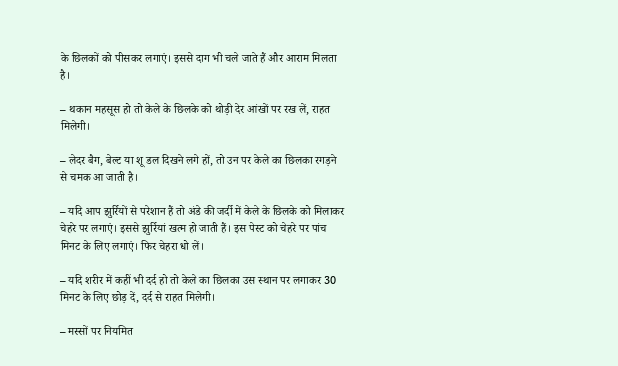के छिलकों को पीसकर लगाएं। इससे दाग भी चले जाते हैं और आराम मिलता है।

– थकान महसूस हो तो केले के छिलके को थोड़ी देर आंखों पर रख लें, राहत मिलेगी।

– लेदर बैग, बेल्ट या शू डल दिखने लगे हों, तो उन पर केले का छिलका रगड़ने से चमक आ जाती है।

– यदि आप झुर्रियों से परेशान हैं तो अंडे की जर्दी में केले के छिलके को मिलाकर चेहरे पर लगाएं। इससे झुर्रियां खत्म हो जाती हैं। इस पेस्ट को चेहरे पर पांच मिनट के लिए लगाएं। फिर चेहरा धो लें।

– यदि शरीर में कहीं भी दर्द हो तो केले का छिलका उस स्थान पर लगाकर 30 मिनट के लिए छोड़ दें, दर्द से राहत मिलेगी।

– मस्सों पर नियमित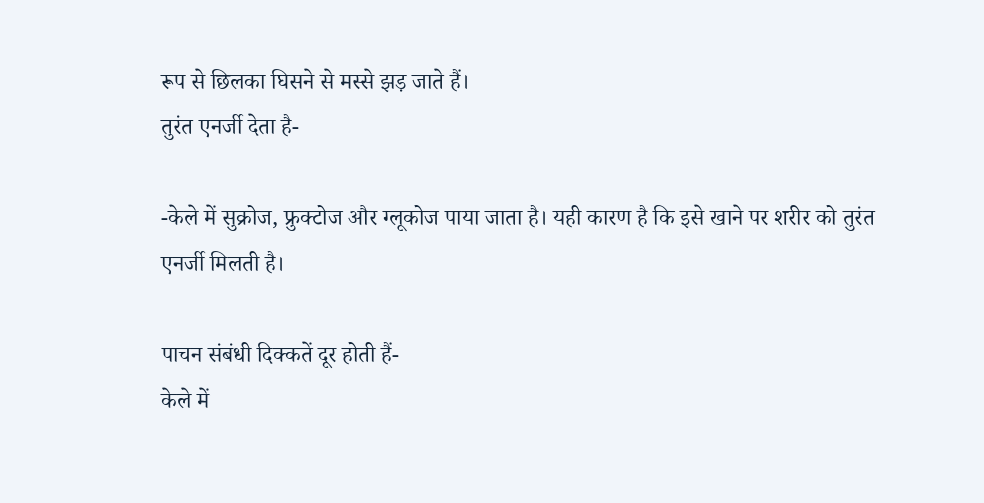रूप से छिलका घिसने से मस्से झड़ जाते हैं।
तुरंत एनर्जी देता है-

-केले में सुक्रोज, फ्रुक्टोज और ग्लूकोज पाया जाता है। यही कारण है कि इसे खाने पर शरीर को तुरंत एनर्जी मिलती है।

पाचन संबंधी दिक्कतें दूर होती हैं-
केले में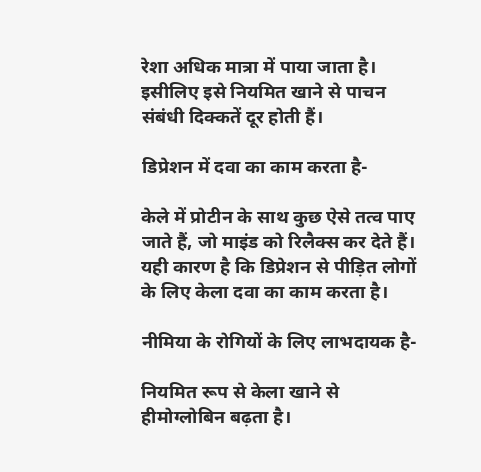रेशा अधिक मात्रा में पाया जाता है। इसीलिए इसे नियमित खाने से पाचन संबंधी दिक्कतें दूर होती हैं।

डिप्रेशन में दवा का काम करता है-

केले में प्रोटीन के साथ कुछ ऐसे तत्व पाए जाते हैं, जो माइंड को रिलैक्स कर देते हैं। यही कारण है कि डिप्रेशन से पीड़ित लोगों के लिए केला दवा का काम करता है।

नीमिया के रोगियों के लिए लाभदायक है-

नियमित रूप से केला खाने से हीमोग्लोबिन बढ़ता है।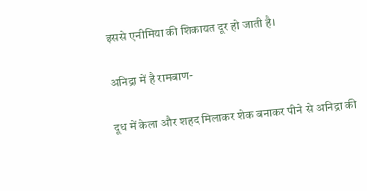इससे एनीमिया की शिकायत दूर हो जाती है।

अनिद्रा में है रामबाण-

दूध में केला और शहद मिलाकर शेक बनाकर पीने से अनिद्रा की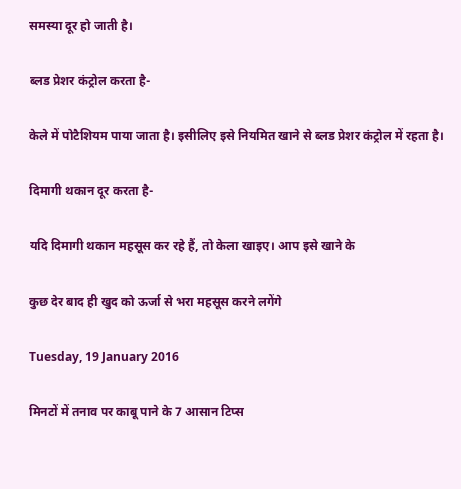समस्या दूर हो जाती है।

ब्लड प्रेशर कंट्रोल करता है-

केले में पोटैशियम पाया जाता है। इसीलिए इसे नियमित खाने से ब्लड प्रेशर कंट्रोल में रहता है।

दिमागी थकान दूर करता है-

यदि दिमागी थकान महसूस कर रहे हैं, तो केला खाइए। आप इसे खाने के

कुछ देर बाद ही खुद को ऊर्जा से भरा महसूस करने लगेंगे

Tuesday, 19 January 2016

मिनटों में तनाव पर काबू पाने के 7 आसान टिप्स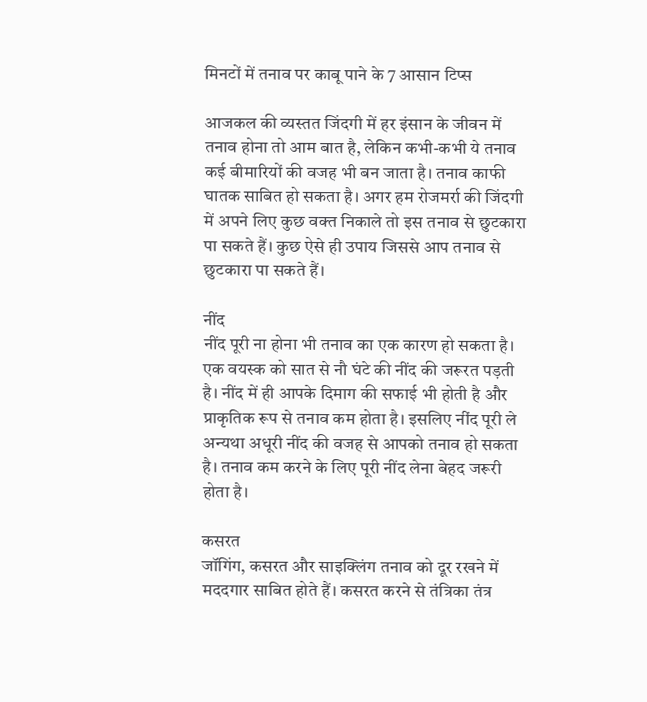मिनटों में तनाव पर काबू पाने के 7 आसान टिप्स

आजकल की व्यस्तत जिंदगी में हर इंसान के जीवन में तनाव होना तो आम बात है, लेकिन कभी-कभी ये तनाव कई बीमारियों की वजह भी बन जाता है। तनाव काफी घातक साबित हो सकता है। अगर हम रोजमर्रा की जिंदगी में अपने लिए कुछ वक्त निकाले तो इस तनाव से छुटकारा पा सकते हैं। कुछ ऐसे ही उपाय जिससे आप तनाव से छुटकारा पा सकते हैं।

नींद
नींद पूरी ना होना भी तनाव का एक कारण हो सकता है। एक वयस्क को सात से नौ घंटे की नींद की जरूरत पड़ती है। नींद में ही आपके दिमाग की सफाई भी होती है और प्राकृतिक रूप से तनाव कम होता है। इसलिए नींद पूरी ले अन्यथा अधूरी नींद की वजह से आपको तनाव हो सकता है। तनाव कम करने के लिए पूरी नींद लेना बेहद जरूरी होता है।

कसरत
जॉगिंग, कसरत और साइक्लिंग तनाव को दूर रखने में मददगार साबित होते हैं। कसरत करने से तंत्रिका तंत्र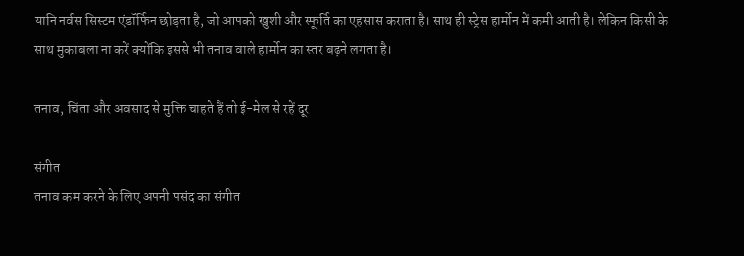यानि नर्वस सिस्टम एंडॉर्फिन छोड़ता है, जो आपको खुशी और स्फूर्ति का एहसास कराता है। साथ ही स्ट्रेस हार्मोन में कमी आती है। लेकिन किसी के साथ मुकाबला ना करें क्योंकि इससे भी तनाव वाले हार्मोन का स्तर बढ़ने लगता है।

तनाव, चिंता और अवसाद से मुक्ति चाहते हैं तो ई-मेल से रहें दूर

संगीत
तनाव कम करने के लिए अपनी पसंद का संगीत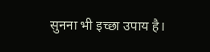सुनना भी इच्छा उपाय है।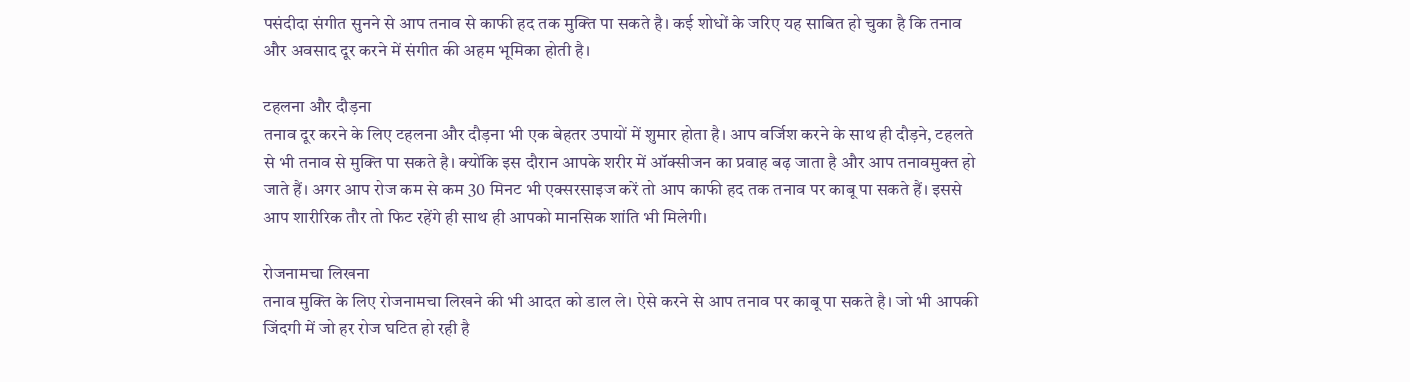पसंदीदा संगीत सुनने से आप तनाव से काफी हद तक मुक्ति पा सकते है। कई शोधों के जरिए यह साबित हो चुका है कि तनाव और अवसाद दूर करने में संगीत की अहम भूमिका होती है।

टहलना और दौड़ना
तनाव दूर करने के लिए टहलना और दौड़ना भी एक बेहतर उपायों में शुमार होता है। आप वर्जिश करने के साथ ही दौड़ने, टहलते से भी तनाव से मुक्ति पा सकते है। क्योंकि इस दौरान आपके शरीर में ऑक्सीजन का प्रवाह बढ़ जाता है और आप तनावमुक्त हो जाते हैं। अगर आप रोज कम से कम 30 मिनट भी एक्सरसाइज करें तो आप काफी हद तक तनाव पर काबू पा सकते हैं। इससे आप शारीरिक तौर तो फिट रहेंगे ही साथ ही आपको मानसिक शांति भी मिलेगी।

रोजनामचा लिखना
तनाव मुक्ति के लिए रोजनामचा लिखने की भी आदत को डाल ले। ऐसे करने से आप तनाव पर काबू पा सकते है। जो भी आपकी जिंदगी में जो हर रोज घटित हो रही है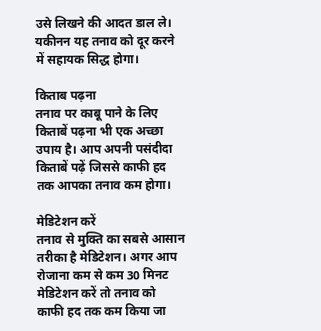उसे लिखने की आदत डाल ले। यकीनन यह तनाव को दूर करने में सहायक सिद्ध होगा।

किताब पढ़ना
तनाव पर काबू पाने के लिए किताबें पढ़ना भी एक अच्छा उपाय है। आप अपनी पसंदीदा किताबें पढ़ें जिससे काफी हद तक आपका तनाव कम होगा।

मेडिटेशन करें
तनाव से मुक्ति का सबसे आसान तरीका है मेडिटेशन। अगर आप रोजाना कम से कम 30 मिनट मेडिटेशन करें तो तनाव को काफी हद तक कम किया जा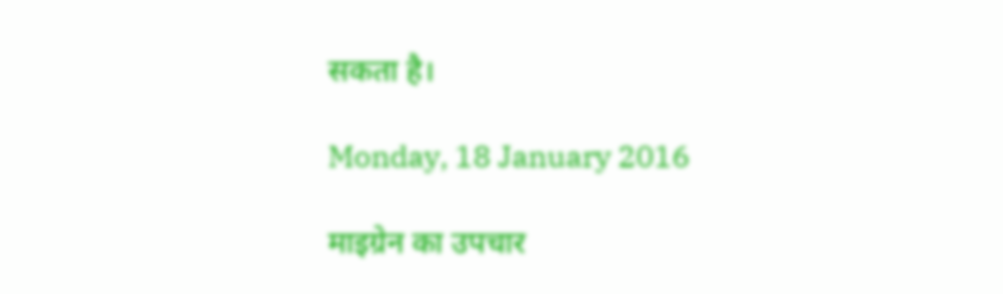सकता है।

Monday, 18 January 2016

माइग्रेन का उपचार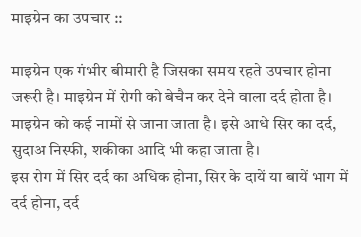माइग्रेन का उपचार ::

माइग्रेन एक गंभीर बीमारी है जिसका समय रहते उपचार होना जरूरी है। माइग्रेन में रोगी को बेचैन कर देने वाला दर्द होता है। माइग्रेन को कई नामों से जाना जाता है। इसे आधे सिर का दर्द, सुदाअ निस्फी, शकीका आदि भी कहा जाता है।
इस रोग में सिर दर्द का अधिक होना, सिर के दायें या बायें भाग में दर्द होना, दर्द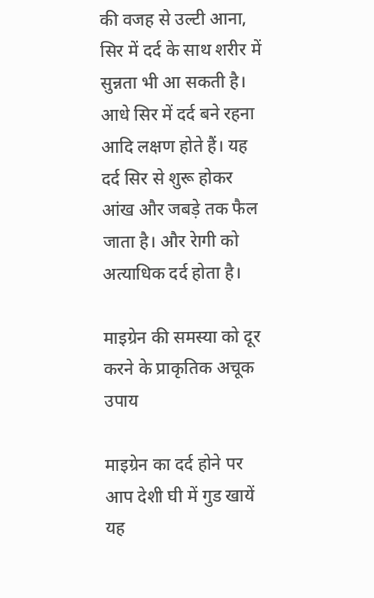की वजह से उल्टी आना, सिर में दर्द के साथ शरीर में सुन्नता भी आ सकती है। आधे सिर में दर्द बने रहना आदि लक्षण होते हैं। यह दर्द सिर से शुरू होकर आंख और जबड़े तक फैल जाता है। और रेागी को अत्याधिक दर्द होता है।

माइग्रेन की समस्या को दूर करने के प्राकृतिक अचूक उपाय

माइग्रेन का दर्द होने पर आप देशी घी में गुड खायें यह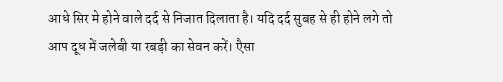आधे सिर मे होने वाले दर्द से निजात दिलाता है। यदि दर्द सुबह से ही होने लगे तो आप दूध में जलेबी या रबड़ी का सेवन करें। एैसा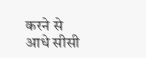करने से आधे सीसी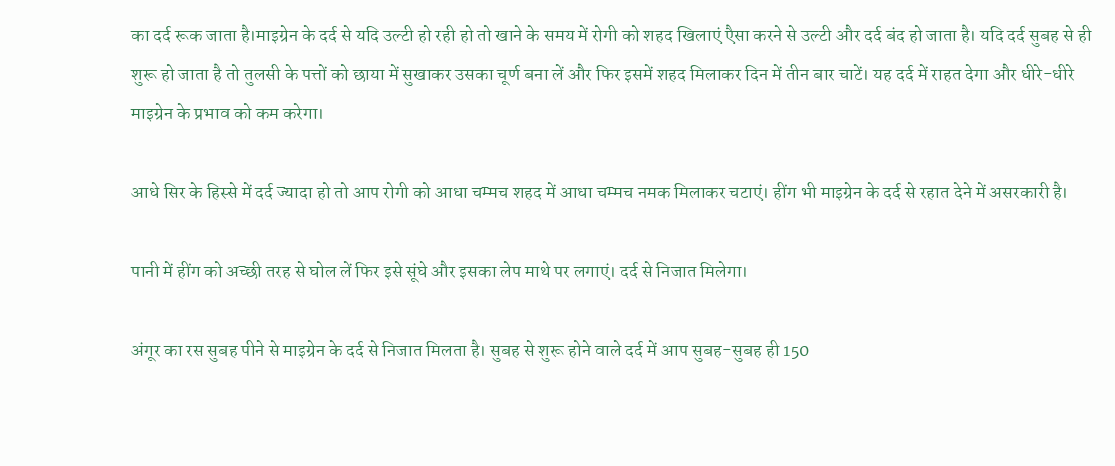का दर्द रूक जाता है।माइग्रेन के दर्द से यदि उल्टी हो रही हो तो खाने के समय में रोगी को शहद खिलाएं एैसा करने से उल्टी और दर्द बंद हो जाता है। यदि दर्द सुबह से ही शुरू हो जाता है तो तुलसी के पत्तों को छाया में सुखाकर उसका चूर्ण बना लें और फिर इसमें शहद मिलाकर दिन में तीन बार चाटें। यह दर्द में राहत देगा और धीरे-धीरे माइग्रेन के प्रभाव को कम करेगा।

आधे सिर के हिस्से में दर्द ज्यादा हो तो आप रोगी को आधा चम्मच शहद में आधा चम्मच नमक मिलाकर चटाएं। हींग भी माइग्रेन के दर्द से रहात देने में असरकारी है।

पानी में हींग को अच्छी तरह से घोल लें फिर इसे सूंघे और इसका लेप माथे पर लगाएं। दर्द से निजात मिलेगा।

अंगूर का रस सुबह पीने से माइग्रेन के दर्द से निजात मिलता है। सुबह से शुरू होने वाले दर्द में आप सुबह-सुबह ही 150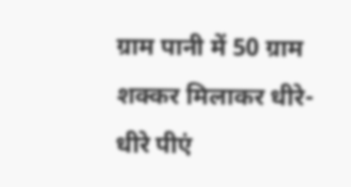ग्राम पानी में 50 ग्राम शक्कर मिलाकर धीरे-धीरे पीएं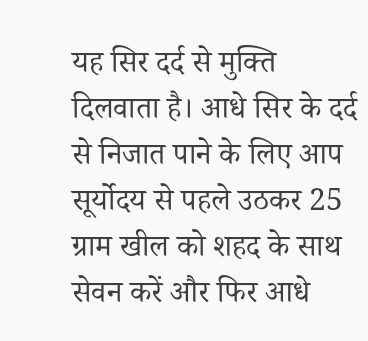यह सिर दर्द से मुक्ति दिलवाता है। आधे सिर के दर्द से निजात पाने के लिए आप सूर्योदय से पहले उठकर 25 ग्राम खील को शहद के साथ सेवन करें और फिर आधे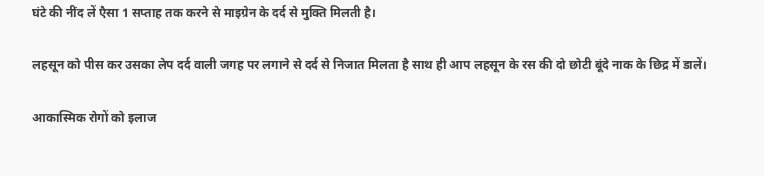घंटे की नींद लें एैसा 1 सप्ताह तक करने से माइग्रेन के दर्द से मुक्ति मिलती है।

लहसून को पीस कर उसका लेप दर्द वाली जगह पर लगाने से दर्द से निजात मिलता है साथ ही आप लहसून के रस की दो छोटी बूंदे नाक के छिद्र में डालें।

आकास्मिक रोगों को इलाज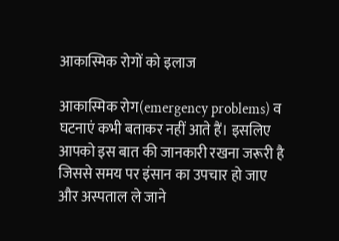आकास्मिक रोगों को इलाज

आकास्मिक रोग(emergency problems) व घटनाएं कभी बताकर नहीं आते हैं। इसलिए आपको इस बात की जानकारी रखना जरूरी है जिससे समय पर इंसान का उपचार हो जाए और अस्पताल ले जाने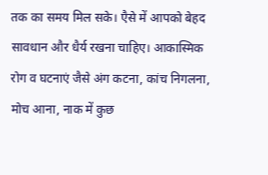तक का समय मिल सके। एैसे में आपको बेहद सावधान और धैर्य रखना चाहिए। आकास्मिक रोग व घटनाएं जैसे अंग कटना, कांच निगलना, मोच आना, नाक में कुछ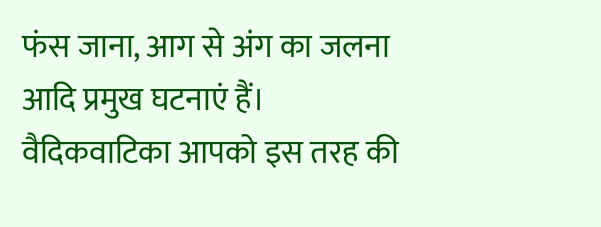फंस जाना, आग से अंग का जलना आदि प्रमुख घटनाएं हैं। वैदिकवाटिका आपको इस तरह की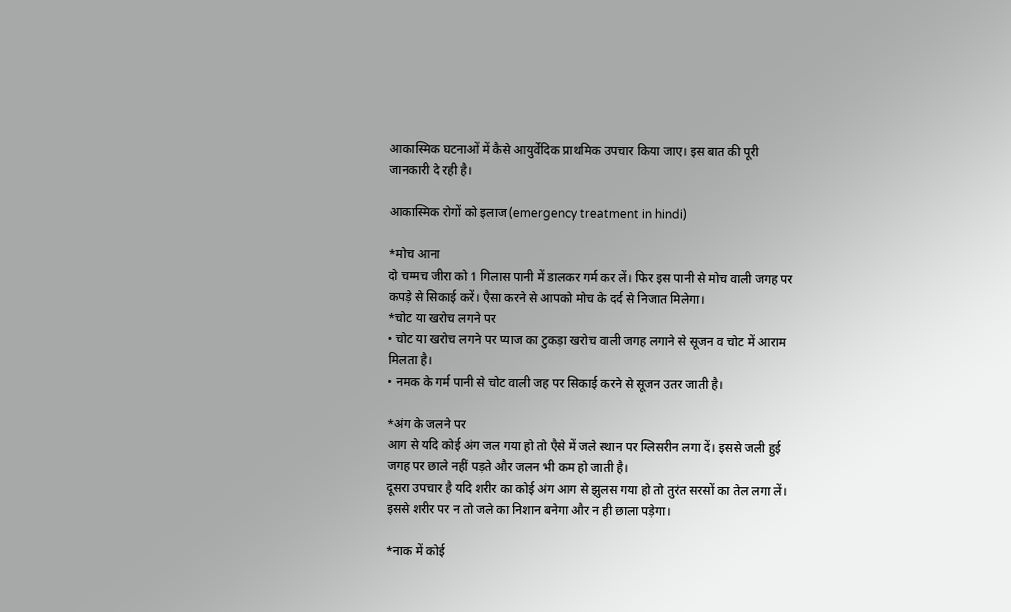आकास्मिक घटनाओं में कैसे आयुर्वेदिक प्राथमिक उपचार किया जाए। इस बात की पूरी जानकारी दे रही है।

आकास्मिक रोगों को इलाज(emergency treatment in hindi)

*मोच आना
दो चम्मच जीरा को 1 गिलास पानी में डालकर गर्म कर लें। फिर इस पानी से मोच वाली जगह पर कपड़े से सिकाई करें। एैसा करने से आपको मोच के दर्द से निजात मिलेगा।
*चोट या खरोच लगने पर
• चोट या खरोच लगने पर प्याज का टुकड़ा खरोच वाली जगह लगाने से सूजन व चोट में आराम मिलता है।
• नमक के गर्म पानी से चोट वाली जह पर सिकाई करने से सूजन उतर जाती है।

*अंग के जलने पर
आग से यदि कोई अंग जल गया हो तो एैसे में जले स्थान पर ग्लिसरीन लगा दें। इससे जली हुई जगह पर छाले नहीं पड़ते और जलन भी कम हो जाती है।
दूसरा उपचार है यदि शरीर का कोई अंग आग से झुलस गया हो तो तुरंत सरसों का तेल लगा लें। इससे शरीर पर न तो जले का निशान बनेगा और न ही छाला पड़ेगा।

*नाक में कोई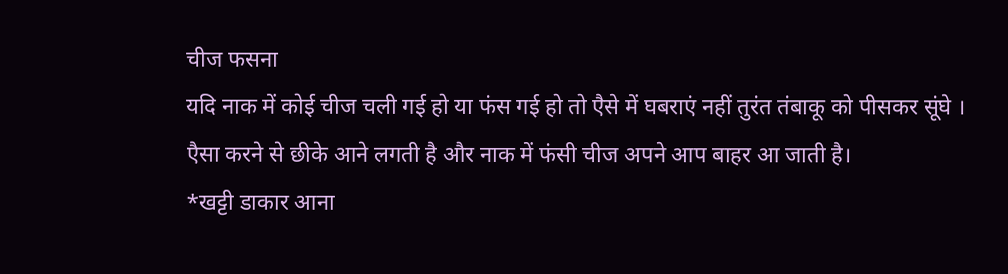चीज फसना
यदि नाक में कोई चीज चली गई हो या फंस गई हो तो एैसे में घबराएं नहीं तुरंत तंबाकू को पीसकर सूंघे । एैसा करने से छीके आने लगती है और नाक में फंसी चीज अपने आप बाहर आ जाती है।
*खट्टी डाकार आना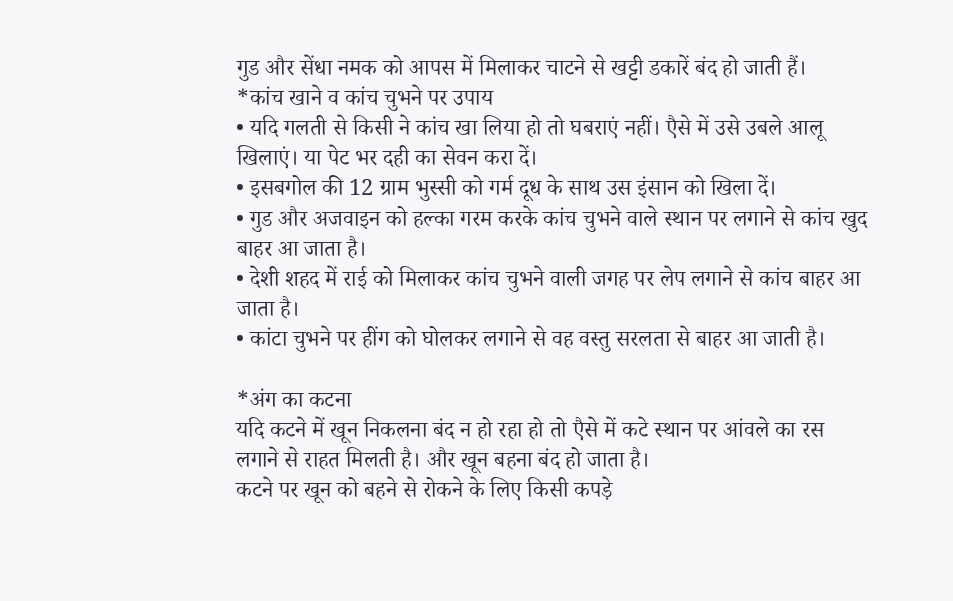गुड और सेंधा नमक को आपस में मिलाकर चाटने से खट्टी डकारें बंद हो जाती हैं।
*कांच खाने व कांच चुभने पर उपाय
• यदि गलती से किसी ने कांच खा लिया हो तो घबराएं नहीं। एैसे में उसे उबले आलू खिलाएं। या पेट भर दही का सेवन करा दें।
• इसबगोल की 12 ग्राम भुस्सी को गर्म दूध के साथ उस इंसान को खिला दें।
• गुड और अजवाइन को हल्का गरम करके कांच चुभने वाले स्थान पर लगाने से कांच खुद बाहर आ जाता है।
• देशी शहद में राई को मिलाकर कांच चुभने वाली जगह पर लेप लगाने से कांच बाहर आ जाता है।
• कांटा चुभने पर हींग को घोलकर लगाने से वह वस्तु सरलता से बाहर आ जाती है।

*अंग का कटना
यदि कटने में खून निकलना बंद न हो रहा हो तो एैसे में कटे स्थान पर आंवले का रस लगाने से राहत मिलती है। और खून बहना बंद हो जाता है।
कटने पर खून को बहने से रोकने के लिए किसी कपड़े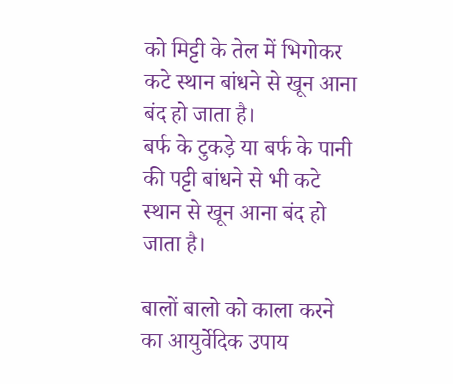को मिट्टी के तेल में भिगोकर कटे स्थान बांधने से खून आना बंद हो जाता है।
बर्फ के टुकड़े या बर्फ के पानी की पट्टी बांधने से भी कटे स्थान से खून आना बंद हो जाता है।

बालों बालो को काला करने का आयुर्वेदिक उपाय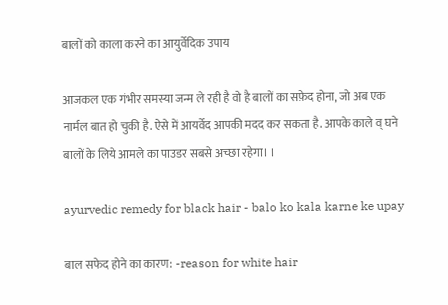बालों को काला करने का आयुर्वेदिक उपाय

आजकल एक गंभीर समस्या जन्म ले रही है वो है बालों का सफ़ेद होना, जो अब एक नार्मल बात हो चुकी है. ऐसे में आयर्वेद आपकी मदद कर सकता है. आपके काले व् घने बालों के लिये आमले का पाउडर सबसे अच्‍छा रहेगा। ।

ayurvedic remedy for black hair - balo ko kala karne ke upay

बाल सफेद होने का कारण: -reason for white hair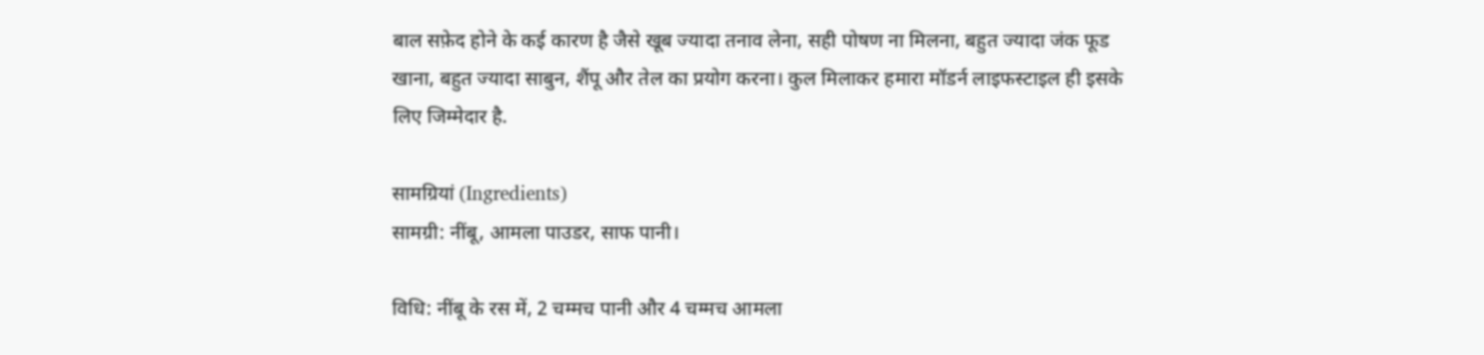बाल सफ़ेद होने के कई कारण है जैसे खूब ज्‍यादा तनाव लेना, सही पोषण ना मिलना, बहुत ज्‍यादा जंक फूड खाना, बहुत ज्‍यादा साबुन, शैंपू और तेल का प्रयोग करना। कुल मिलाकर हमारा मॉडर्न लाइफस्टाइल ही इसके लिए जिम्मेदार है.

सामग्रियां (Ingredients)
सामग्री: नींबू, आमला पाउडर, साफ पानी।

विधि: नींबू के रस में, 2 चम्‍मच पानी और 4 चम्‍मच आमला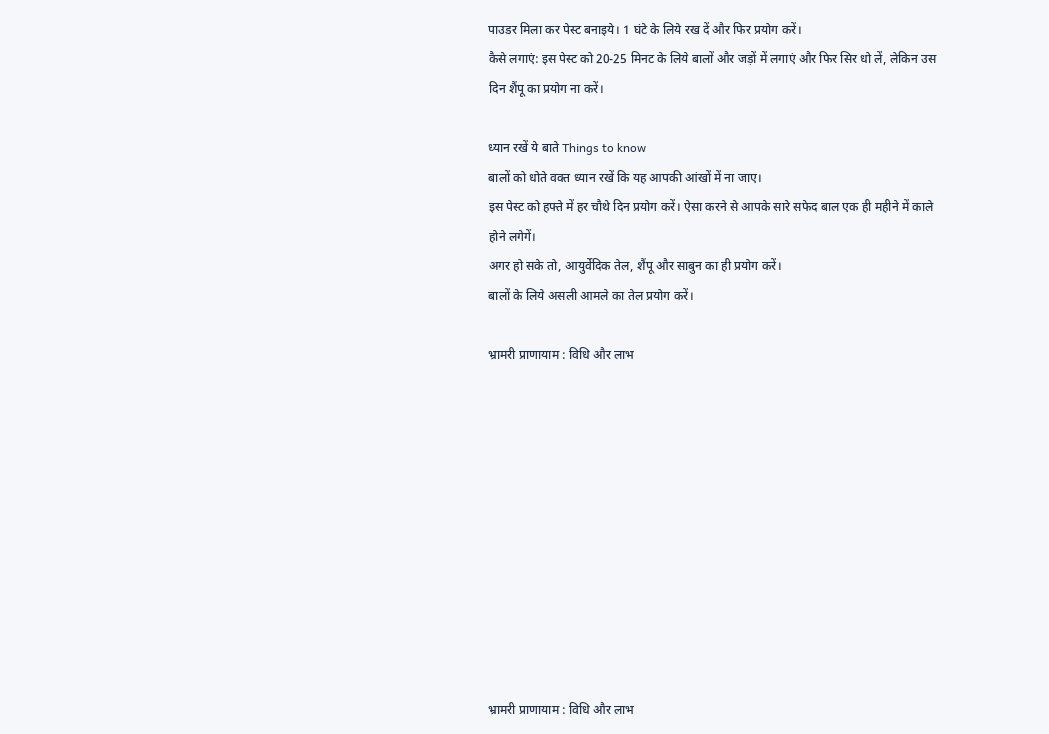पाउडर मिला कर पेस्‍ट बनाइये। 1 घंटे के लिये रख दें और फिर प्रयोग करें।
कैसे लगाएं: इस पेस्‍ट को 20-25 मिनट के लिये बालों और जड़ों में लगाएं और फिर सिर धो लें, लेकिन उस दिन शैंपू का प्रयोग ना करें।

ध्यान रखें ये बाते Things to know
बालों को धोते वक्‍त ध्‍यान रखें कि यह आपकी आंखों में ना जाए।
इस पेस्‍ट को हफ्ते में हर चौथे दिन प्रयोग करें। ऐसा करने से आपके सारे सफेद बाल एक ही महीने में काले होने लगेगें।
अगर हो सके तो, आयुर्वेदिक तेल, शैंपू और साबुन का ही प्रयोग करें।
बालों के लिये असली आमले का तेल प्रयोग करें।

भ्रामरी प्राणायाम : विधि और लाभ











भ्रामरी प्राणायाम : विधि और लाभ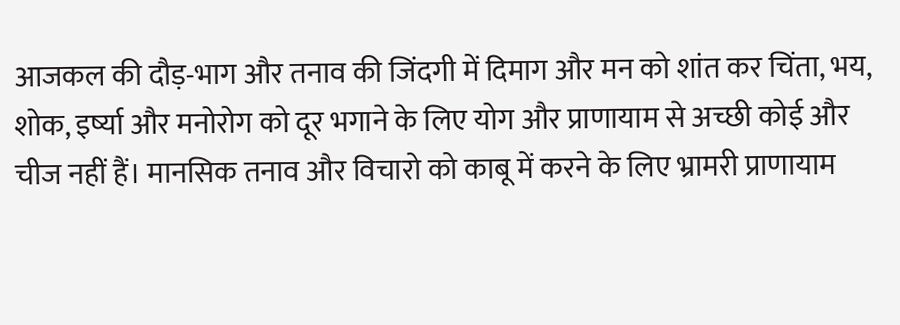आजकल की दौड़-भाग और तनाव की जिंदगी में दिमाग और मन को शांत कर चिंता, भय, शोक, इर्ष्या और मनोरोग को दूर भगाने के लिए योग और प्राणायाम से अच्छी कोई और चीज नहीं हैं। मानसिक तनाव और विचारो को काबू में करने के लिए भ्रामरी प्राणायाम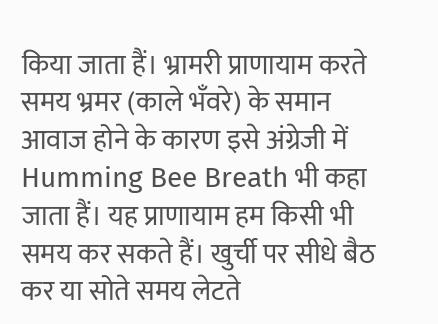किया जाता हैं। भ्रामरी प्राणायाम करते समय भ्रमर (काले भँवरे) के समान आवाज होने के कारण इसे अंग्रेजी में Humming Bee Breath भी कहा जाता हैं। यह प्राणायाम हम किसी भी समय कर सकते हैं। खुर्ची पर सीधे बैठ कर या सोते समय लेटते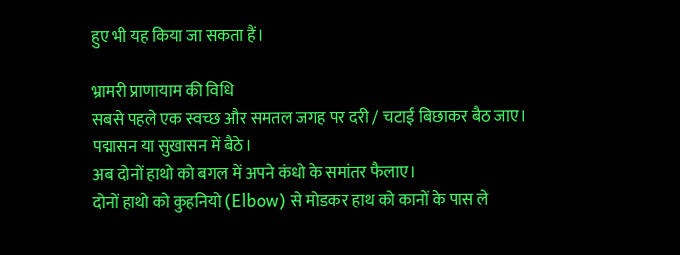हुए भी यह किया जा सकता हैं।

भ्रामरी प्राणायाम की विधि
सबसे पहले एक स्वच्छ और समतल जगह पर दरी / चटाई बिछाकर बैठ जाए।
पद्मासन या सुखासन में बैठे।
अब दोनों हाथो को बगल में अपने कंधो के समांतर फैलाए।
दोनों हाथो को कुहनियो (Elbow) से मोडकर हाथ को कानों के पास ले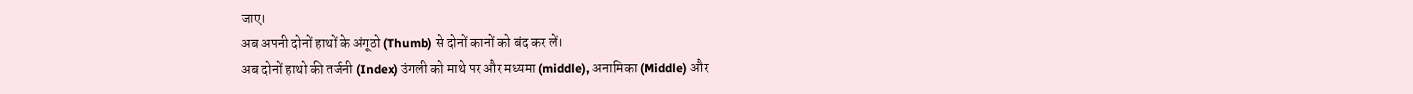जाए।
अब अपनी दोनों हाथों के अंगूठो (Thumb) से दोनों कानों को बंद कर लें।
अब दोनों हाथो की तर्जनी (Index) उंगली को माथे पर और मध्यमा (middle), अनामिका (Middle) और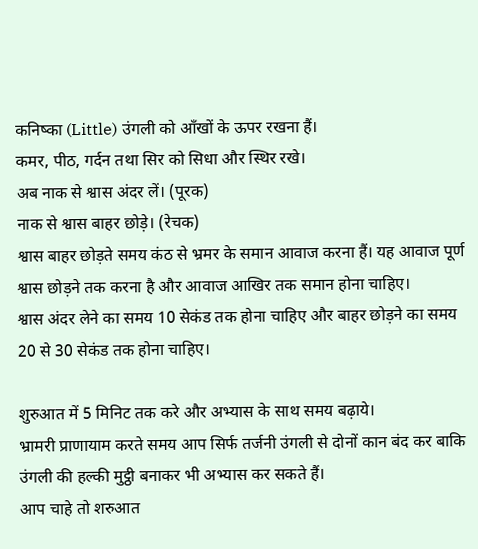कनिष्का (Little) उंगली को आँखों के ऊपर रखना हैं।
कमर, पीठ, गर्दन तथा सिर को सिधा और स्थिर रखे।
अब नाक से श्वास अंदर लें। (पूरक)
नाक से श्वास बाहर छोड़े। (रेचक)
श्वास बाहर छोड़ते समय कंठ से भ्रमर के समान आवाज करना हैं। यह आवाज पूर्ण श्वास छोड़ने तक करना है और आवाज आखिर तक समान होना चाहिए।
श्वास अंदर लेने का समय 10 सेकंड तक होना चाहिए और बाहर छोड़ने का समय 20 से 30 सेकंड तक होना चाहिए।

शुरुआत में 5 मिनिट तक करे और अभ्यास के साथ समय बढ़ाये।
भ्रामरी प्राणायाम करते समय आप सिर्फ तर्जनी उंगली से दोनों कान बंद कर बाकि उंगली की हल्की मुट्ठी बनाकर भी अभ्यास कर सकते हैं।
आप चाहे तो शरुआत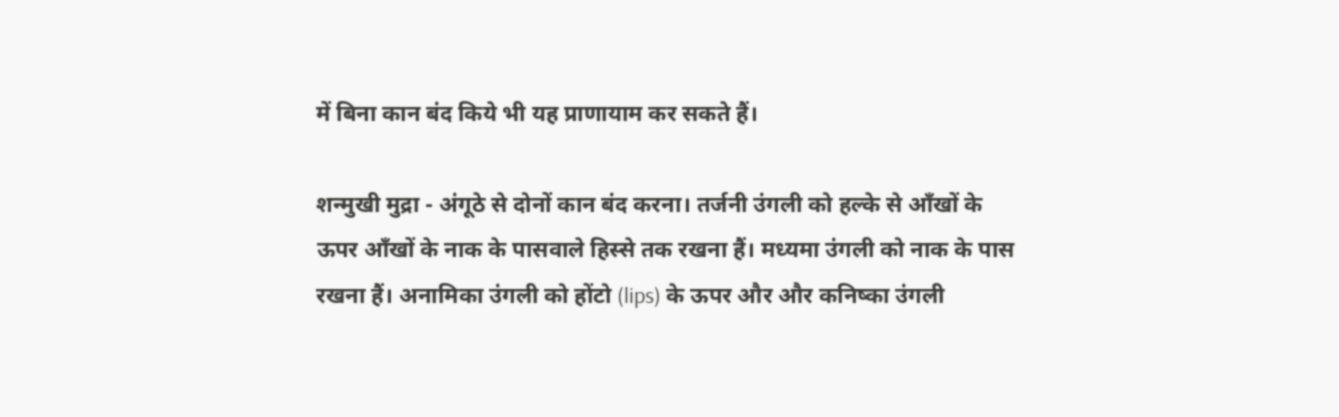में बिना कान बंद किये भी यह प्राणायाम कर सकते हैं।

शन्मुखी मुद्रा - अंगूठे से दोनों कान बंद करना। तर्जनी उंगली को हल्के से आँखों के ऊपर आँखों के नाक के पासवाले हिस्से तक रखना हैं। मध्यमा उंगली को नाक के पास रखना हैं। अनामिका उंगली को होंटो (lips) के ऊपर और और कनिष्का उंगली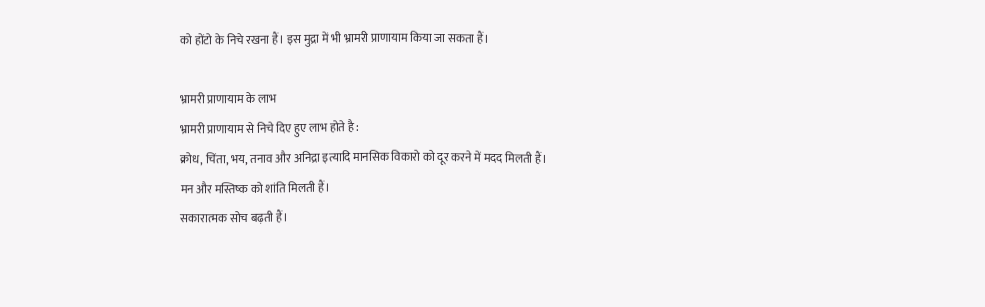को होंटो के निचे रखना हैं। इस मुद्रा में भी भ्रामरी प्राणायाम किया जा सकता हैं।

भ्रामरी प्राणायाम के लाभ
भ्रामरी प्राणायाम से निचे दिए हुए लाभ होते है :
क्रोध, चिंता, भय, तनाव और अनिद्रा इत्यादि मानसिक विकारो को दूर करने में मदद मिलती हैं।
मन और मस्तिष्क को शांति मिलती हैं।
सकारात्मक सोच बढ़ती हैं।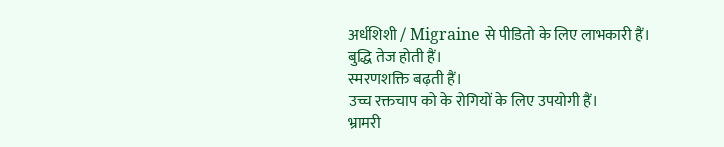अर्धशिशी / Migraine से पीडितो के लिए लाभकारी हैं।
बुद्धि तेज होती हैं।
स्मरणशक्ति बढ़ती हैं।
उच्च रक्तचाप को के रोगियों के लिए उपयोगी हैं।
भ्रामरी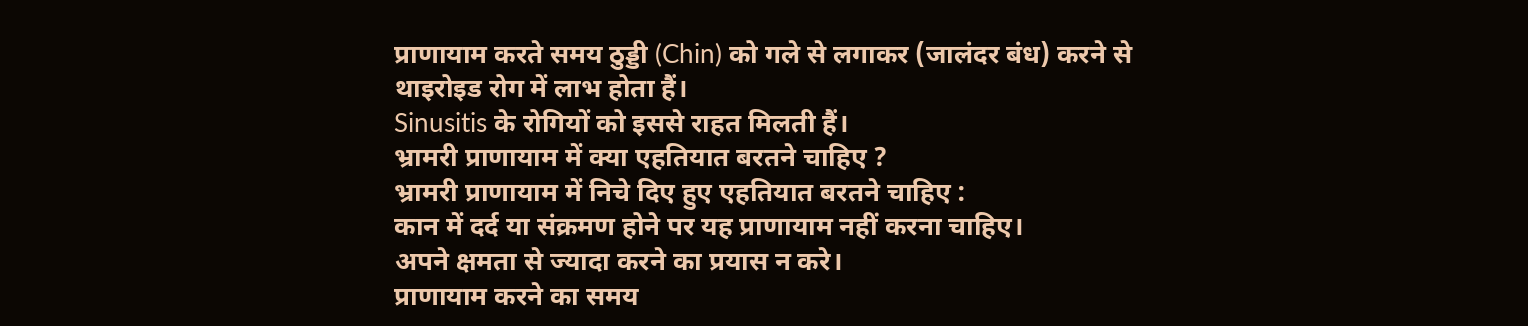प्राणायाम करते समय ठुड्डी (Chin) को गले से लगाकर (जालंदर बंध) करने से थाइरोइड रोग में लाभ होता हैं।
Sinusitis के रोगियों को इससे राहत मिलती हैं।
भ्रामरी प्राणायाम में क्या एहतियात बरतने चाहिए ?
भ्रामरी प्राणायाम में निचे दिए हुए एहतियात बरतने चाहिए :
कान में दर्द या संक्रमण होने पर यह प्राणायाम नहीं करना चाहिए।
अपने क्षमता से ज्यादा करने का प्रयास न करे।
प्राणायाम करने का समय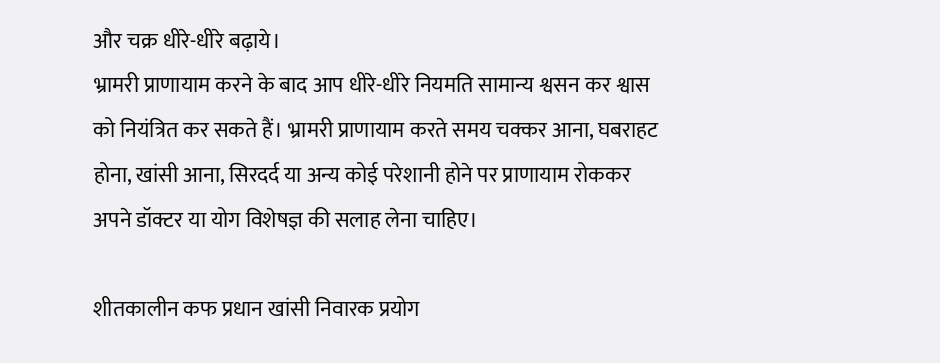और चक्र धीरे-धीरे बढ़ाये।
भ्रामरी प्राणायाम करने के बाद आप धीरे-धीरे नियमति सामान्य श्वसन कर श्वास को नियंत्रित कर सकते हैं। भ्रामरी प्राणायाम करते समय चक्कर आना, घबराहट होना, खांसी आना, सिरदर्द या अन्य कोई परेशानी होने पर प्राणायाम रोककर अपने डॉक्टर या योग विशेषज्ञ की सलाह लेना चाहिए।

शीतकालीन कफ प्रधान खांसी निवारक प्रयोग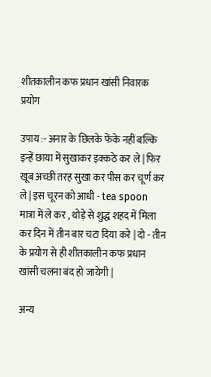शीतकालीन कफ प्रधान खांसी निवारक प्रयोग

उपाय :- अनार के छिलके फेंके नहीं बल्कि इन्हें छाया में सुखाकर इक्कठे कर ले | फिर खूब अच्छी तरह सुखा कर पीस कर चूर्ण कर ले | इस चूरन को आधी - tea spoon मात्रा में ले कर , थोड़े से शुद्ध शहद में मिला कर दिन में तीन बार चटा दिया करे | दो - तीन के प्रयोग से ही शीतकालीन कफ प्रधान खांसी चलना बंद हो जायेगी |

अन्य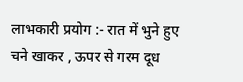लाभकारी प्रयोग :- रात में भुने हुए चने खाकर , ऊपर से गरम दूध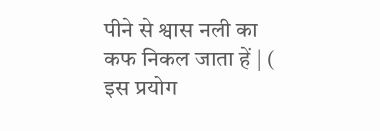पीने से श्वास नली का कफ निकल जाता हें | ( इस प्रयोग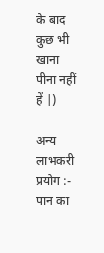के बाद कुछ भी खाना पीना नहीं हें |)

अन्य लाभकरी प्रयोग :- पान का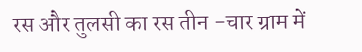रस और तुलसी का रस तीन -चार ग्राम में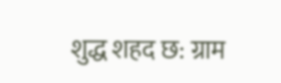शुद्ध शहद छ: ग्राम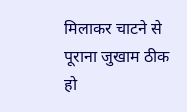मिलाकर चाटने से पूराना जुखाम ठीक हो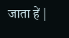जाता हें |